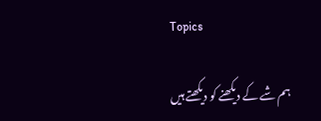Topics

ہم شے کے دیکھنے کو دیکھتے ہیں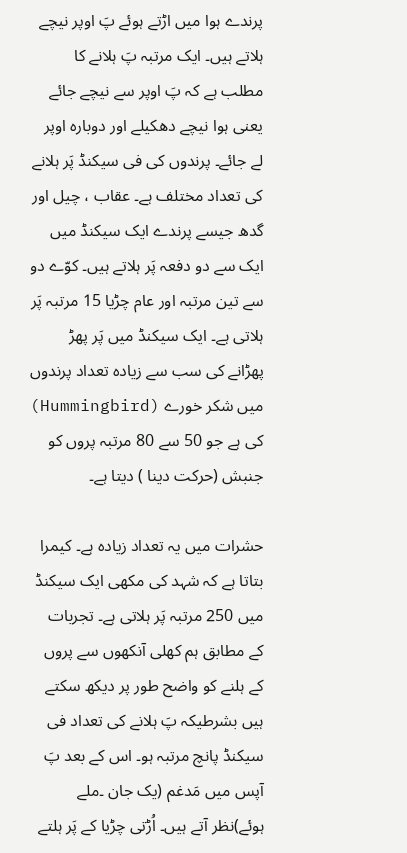پرندے ہوا میں اڑتے ہوئے پَ اوپر نیچے ہلاتے ہیں۔ ایک مرتبہ پَ ہلانے کا مطلب ہے کہ پَ اوپر سے نیچے جائے یعنی ہوا نیچے دھکیلے اور دوبارہ اوپر لے جائے۔ پرندوں کی فی سیکنڈ پَر ہلانے کی تعداد مختلف ہے۔ عقاب ، چیل اور گدھ جیسے پرندے ایک سیکنڈ میں ایک سے دو دفعہ پَر ہلاتے ہیں۔ کوّے دو سے تین مرتبہ اور عام چڑیا 15 مرتبہ پَر ہلاتی ہے۔ ایک سیکنڈ میں پَر پھڑ پھڑانے کی سب سے زیادہ تعداد پرندوں میں شکر خورے (Hummingbird) کی ہے جو 50 سے 80 مرتبہ پروں کو جنبش (حرکت دینا ) دیتا ہے۔

حشرات میں یہ تعداد زیادہ ہے۔ کیمرا بتاتا ہے کہ شہد کی مکھی ایک سیکنڈ میں 250 مرتبہ پَر ہلاتی ہے۔ تجربات کے مطابق ہم کھلی آنکھوں سے پروں کے ہلنے کو واضح طور پر دیکھ سکتے ہیں بشرطیکہ پَ ہلانے کی تعداد فی سیکنڈ پانچ مرتبہ ہو۔ اس کے بعد پَ آپس میں مَدغم (یک جان ۔ملے ہوئے)نظر آتے ہیں۔ اُڑتی چڑیا کے پَر ہلتے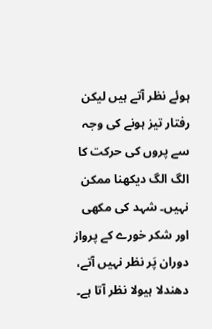ہوئے نظر آتے ہیں لیکن رفتار تیز ہونے کی وجہ سے پروں کی حرکت کا الگ الگ دیکھنا ممکن نہیں۔ شہد کی مکھی اور شکر خورے کے پرواز دوران پَر نظر نہیں آتے، دھندلا ہیولا نظر آتا ہے۔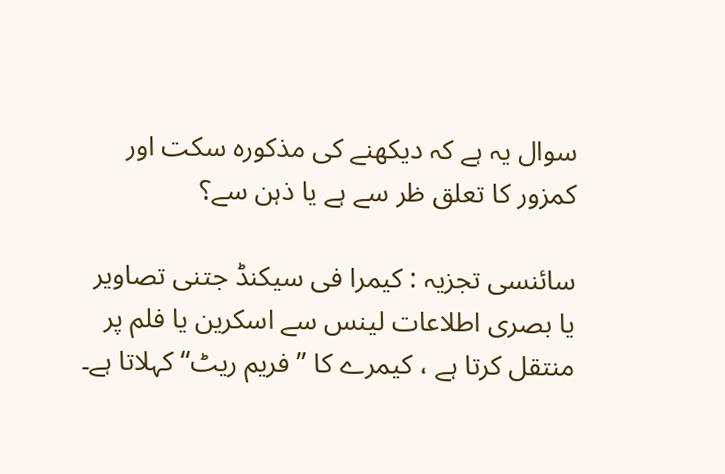سوال یہ ہے کہ دیکھنے کی مذکورہ سکت اور کمزور کا تعلق ظر سے ہے یا ذہن سے؟

سائنسی تجزیہ : کیمرا فی سیکنڈ جتنی تصاویر یا بصری اطلاعات لینس سے اسکرین یا فلم پر منتقل کرتا ہے ، کیمرے کا ” فریم ریٹ“ کہلاتا ہے۔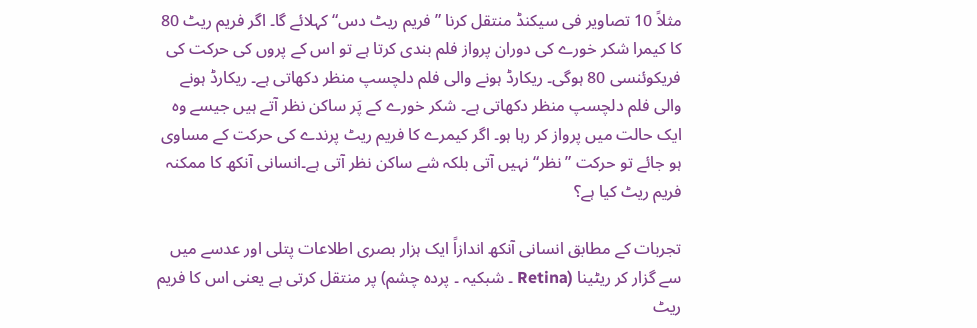مثلاً 10 تصاویر فی سیکنڈ منتقل کرنا ”فریم ریٹ دس“ کہلائے گا۔ اگر فریم ریٹ 80 کا کیمرا شکر خورے کی دوران پرواز فلم بندی کرتا ہے تو اس کے پروں کی حرکت کی فریکوئنسی 80 ہوگی۔ ریکارڈ ہونے والی فلم دلچسپ منظر دکھاتی ہے۔ ریکارڈ ہونے والی فلم دلچسپ منظر دکھاتی ہے۔ شکر خورے کے پَر ساکن نظر آتے ہیں جیسے وہ ایک حالت میں پرواز کر رہا ہو۔ اگر کیمرے کا فریم ریٹ پرندے کی حرکت کے مساوی ہو جائے تو حرکت ”نظر“ نہیں آتی بلکہ شے ساکن نظر آتی ہے۔انسانی آنکھ کا ممکنہ فریم ریٹ کیا ہے؟

تجربات کے مطابق انسانی آنکھ اندازاً ایک ہزار بصری اطلاعات پتلی اور عدسے میں سے گزار کر ریٹینا (Retina ۔ شبکیہ ۔ پردہ چشم) پر منتقل کرتی ہے یعنی اس کا فریم ریٹ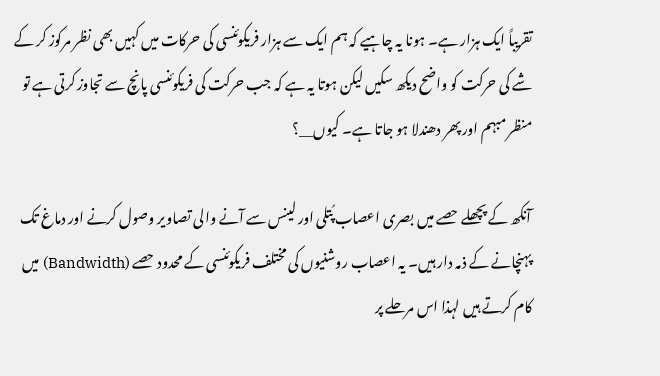تقریباً ایک ہزار ہے۔ ہونا یہ چاہیے کہ ہم ایک سے ہزار فریکوئنسی کی حرکات میں کہیں بھی نظر مرکوز کر کے شے کی حرکت کو واضح دیکھ سکیں لیکن ہوتا یہ ہے کہ جب حرکت کی فریکوئنسی پانچ سے تجاوز کرتی ہے تو منظر مبہم اور پھر دھندلا ہو جاتا ہے۔ کیوں__؟

آنکھ کے پچھلے حصے میں بصری اعصاب پُتلی اور لینس سے آنے والی تصاویر وصول کرنے اور دماغ تک پہنچانے کے ذمہ دار ہیں۔ یہ اعصاب روشنیوں کی مختلف فریکوئنسی کے محدود حصے (Bandwidth) میں کام کرتے ہیں لہذا اس مرحلے پر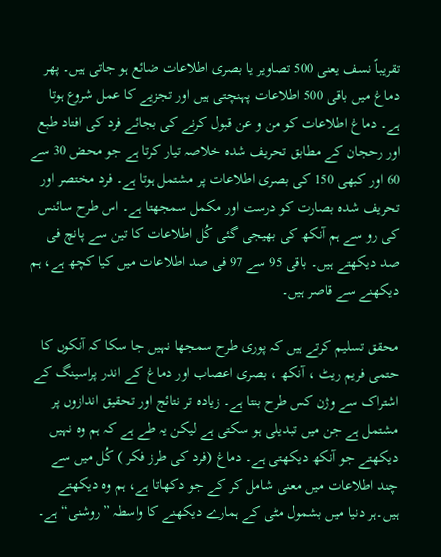تقریباً نسف یعنی 500 تصاویر یا بصری اطلاعات ضائع ہو جاتی ہیں۔ پھر دماغ میں باقی 500 اطلاعات پہنچتی ہیں اور تجزیے کا عمل شروع ہوتا ہے۔ دماغ اطلاعات کو من و عن قبول کرنے کی بجائے فرد کی افتاد طبع اور رحجان کے مطابق تحریف شدہ خلاصہ تیار کرتا ہے جو محض 30 سے 60 اور کبھی 150 کی بصری اطلاعات پر مشتمل ہوتا ہے۔ فرد مختصر اور تحریف شدہ بصارت کو درست اور مکمل سمجھتا ہے۔ اس طرح سائنس کی رو سے ہم آنکھ کی بھیجی گئی کُل اطلاعات کا تین سے پانچ فی صد دیکھتے ہیں۔ باقی 95 سے 97 فی صد اطلاعات میں کیا کچھ ہے، ہم دیکھنے سے قاصر ہیں۔

محقق تسلیم کرتے ہیں کہ پوری طرح سمجھا نہیں جا سکا کہ آنکوں کا حتمی فریم ریٹ ، آنکھ ، بصری اعصاب اور دماغ کے اندر پراسینگ کے اشتراک سے وژن کس طرح بنتا ہے۔ زیادہ تر نتائج اور تحقیق اندازوں پر مشتمل ہے جن میں تبدیلی ہو سکتی ہے لیکن یہ طے ہے کہ ہم وہ نہیں دیکھتے جو آنکھ دیکھتی ہے۔ دماغ (فرد کی طرز فکر ) کُل میں سے چند اطلاعات میں معنی شامل کر کے جو دکھاتا ہے، ہم وہ دیکھتے ہیں۔ہر دنیا میں بشمول مٹی کے ہمارے دیکھنے کا واسطہ ”روشنی“ ہے۔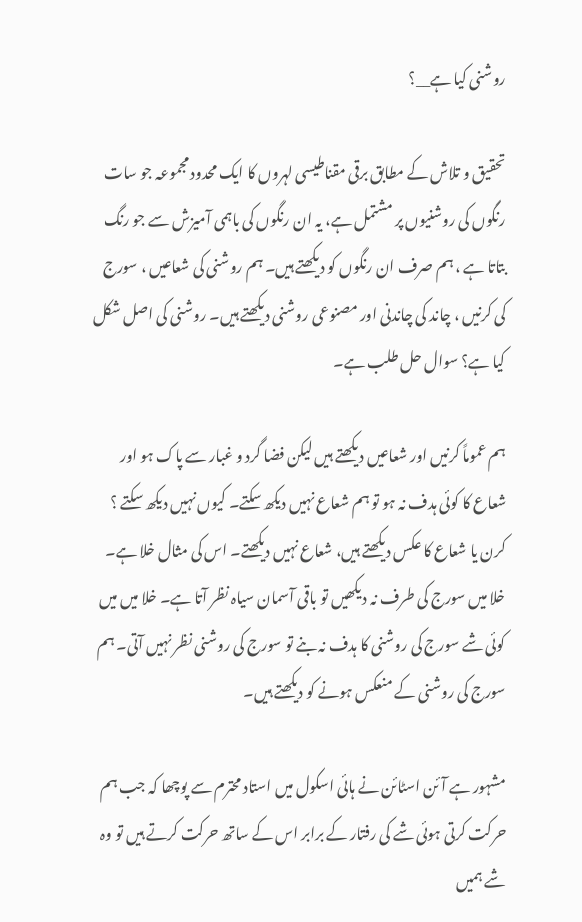روشنی کیا ہے__؟

تحقیق و تلاش کے مطابق برقی مقناطیسی لہروں کا ایک محدود مجموعہ جو سات رنگوں کی روشنیوں پر مشتمل ہے، یہ ان رنگوں کی باہمی آمیزش سے جو رنگ بتاتا ہے ، ہم صرف ان رنگوں کو دیکھتے ہیں۔ ہم روشنی کی شعاعیں ، سورج کی کرنیں ، چاند کی چاندنی اور مصنوعی روشنی دیکھتے ہیں۔ روشنی کی اصل شکل کیا ہے؟ سوال حل طلب ہے۔

ہم عموماً کرنیں اور شعاعیں دیکھتے ہیں لیکن فضا گرد و غبار سے پاک ہو اور شعاع کا کوئی ہدف نہ ہو تو ہم شعاع نہیں دیکھ سکتے۔ کیوں نہیں دیکھ سکتے ؟ کرن یا شعاع کا عکس دیکھتے ہیں، شعاع نہیں دیکھتے۔ اس کی مثال خلا ہے۔ خلا میں سورج کی طرف نہ دیکھیں تو باقی آسمان سیاہ نظر آتا ہے۔ خلا میں میں کوئی شے سورج کی روشنی کا ہدف نہ بنے تو سورج کی روشنی نظر نہیں آتی۔ ہم سورج کی روشنی کے منعکس ہونے کو دیکھتے ہیں۔

مشہور ہے آئن اسٹائن نے ہائی اسکول میں استاد محترم سے پوچھا کہ جب ہم حرکت کرتی ہوئی شے کی رفتار کے برابر اس کے ساتھ حرکت کرتے ہیں تو وہ شے ہمیں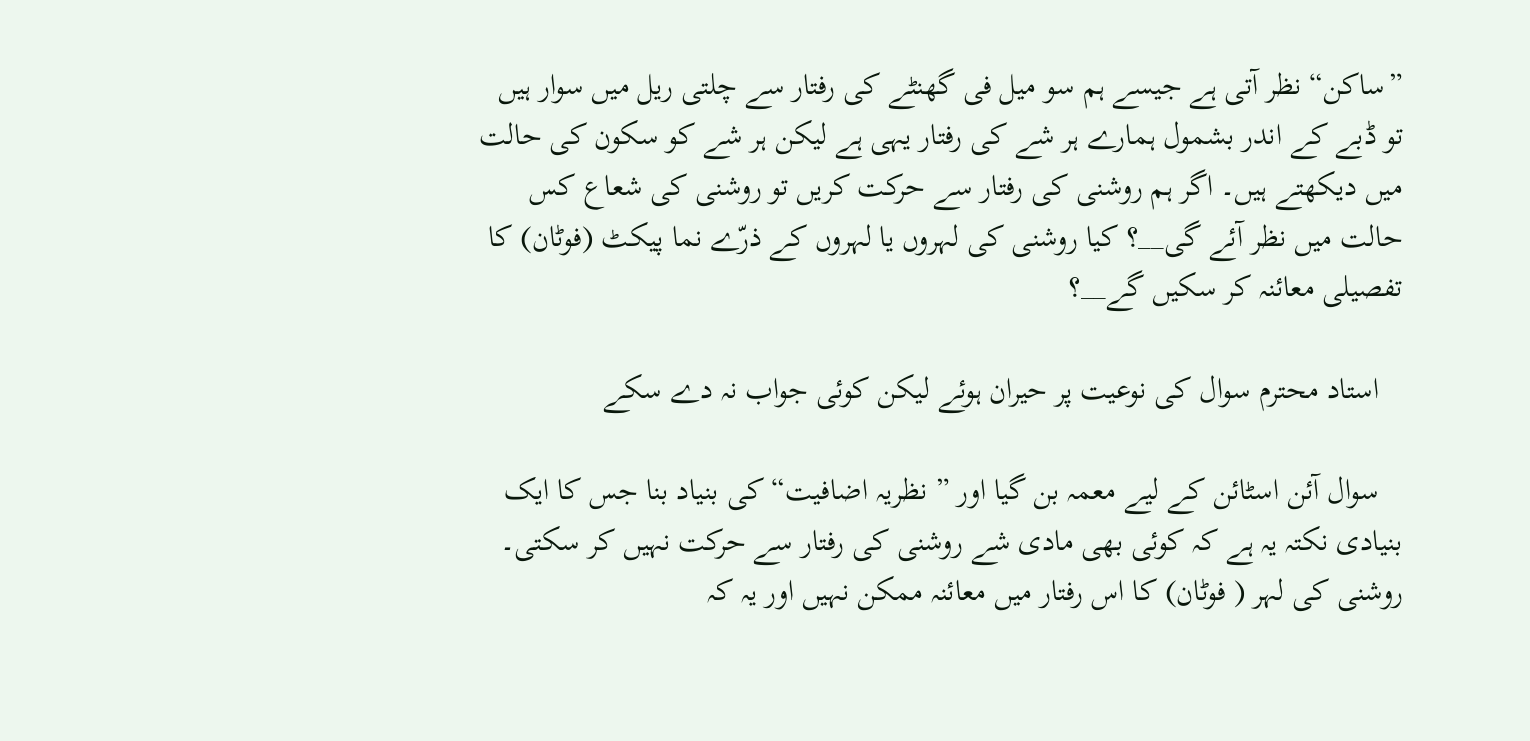”ساکن“ نظر آتی ہے جیسے ہم سو میل فی گھنٹے کی رفتار سے چلتی ریل میں سوار ہیں تو ڈبے کے اندر بشمول ہمارے ہر شے کی رفتار یہی ہے لیکن ہر شے کو سکون کی حالت میں دیکھتے ہیں۔ اگر ہم روشنی کی رفتار سے حرکت کریں تو روشنی کی شعاع کس حالت میں نظر آئے گی__؟ کیا روشنی کی لہروں یا لہروں کے ذرّے نما پیکٹ (فوٹان) کا تفصیلی معائنہ کر سکیں گے__؟

   استاد محترم سوال کی نوعیت پر حیران ہوئے لیکن کوئی جواب نہ دے سکے

   سوال آئن اسٹائن کے لیے معمہ بن گیا اور ” نظریہ اضافیت“ کی بنیاد بنا جس کا ایک بنیادی نکتہ یہ ہے کہ کوئی بھی مادی شے روشنی کی رفتار سے حرکت نہیں کر سکتی۔ روشنی کی لہر ( فوٹان) کا اس رفتار میں معائنہ ممکن نہیں اور یہ کہ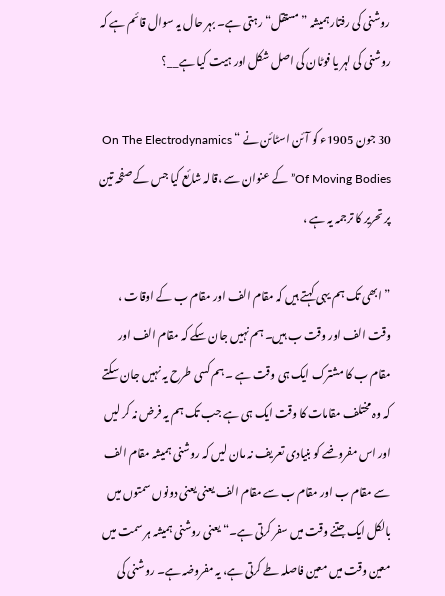روشنی کی رفتار ہمیشہ ”مستقل“ رہتی ہے۔ بہر حال یہ سوال قائم ہے کہ روشنی کی لہر یا فوٹان کی اصل شکل اور ہیت کیا ہے__؟

30 جون 1905ء کو آئن اسٹائن نے “ On The Electrodynamics Of Moving Bodies” کے عنوان سے ،قالہ شائع کیا جس کے صفحہ تین پر تحریر کا ترجمہ یہ ہے ،

” ابھی تک ہم یہی کہتے ہیں کہ مقام الف اور مقام ب کے اوقات ، وقت الف اور وقت ب ہیں۔ ہم نہیں جان سکے کہ مقام الف اور مقام ب کا مشترک ایک ہی وقت ہے ۔ ہم کسی طرح یہ نہیں جان سکتے کہ وہ مختلف مقامات کا وقت ایک ہی ہے جب تک ہم یہ فرض نہ کر لیں اور اس مفروضے کو بنیادی تعریف نہ مان لیں کہ روشنی ہمیشہ مقام الف سے مقام ب اور مقام ب سے مقام الف یعنی یعنی دونوں سمتوں میں بالکل ایک جتنے وقت میں سفر کرتی ہے۔“ یعنی روشنی ہمیشہ ہر سمت میں معین وقت میں معین فاصلہ طے کرتی ہے، یہ مفروضہ ہے۔ روشنی کی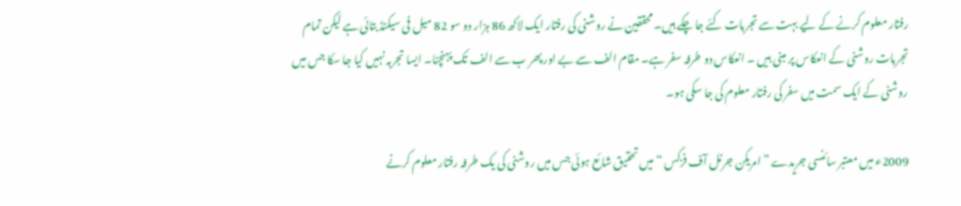رفتار معلوم کرنے کے لیے بہت سے تجربات کئے جا چکے ہیں۔ محققین نے روشنی کی رفتار ایک لاکھ 86 ہزار دو سو 82 میل فی سیکنڈ بتائی ہے لیکن تمام تجربات روشنی کے انعکاس پر مبنی ہیں ۔ انعکاس دو طرفہ سفر ہے۔ مقام الف سے بے اور پھر ب سے الف تک پہنچنا۔ ایسا تجربہ نہیں کیا جا سکا جس میں روشنی کے ایک سمت میں سفر کی رفتار معلوم کی جا سکی ہو۔

2009ء میں معتبر سائنسی جریدے ” امریکن جرنل آف فزکس “ میں تحقیق شائع ہوئی جس میں روشنی کی یک طرفہ رفتار معلوم کرنے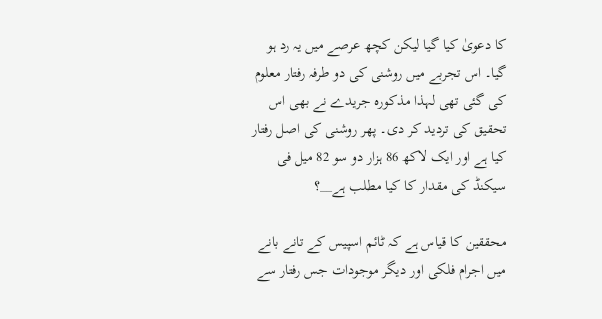کا دعویٰ کیا گیا لیکن کچھ عرصے میں یہ رد ہو گیا۔ اس تجربے میں روشنی کی دو طرفہ رفتار معلوم کی گئی تھی لہذا مذکورہ جریدے نے بھی اس تحقیق کی تردید کر دی۔ پھر روشنی کی اصل رفتار کیا ہے اور ایک لاکھ 86 ہزار دو سو 82 میل فی سیکنڈ کی مقدار کا کیا مطلب ہے__؟

محققین کا قیاس ہے کہ ٹائم اسپیس کے تانے بانے میں اجرام فلکی اور دیگر موجودات جس رفتار سے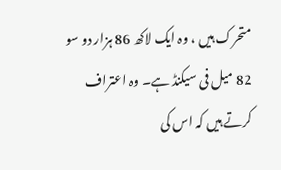متحرک ہیں ، وہ ایک لاکھ 86 ہزار دو سو 82 میل فی سیکنڈ ہے۔ وہ اعتراف کرتے ہیں کہ اس کی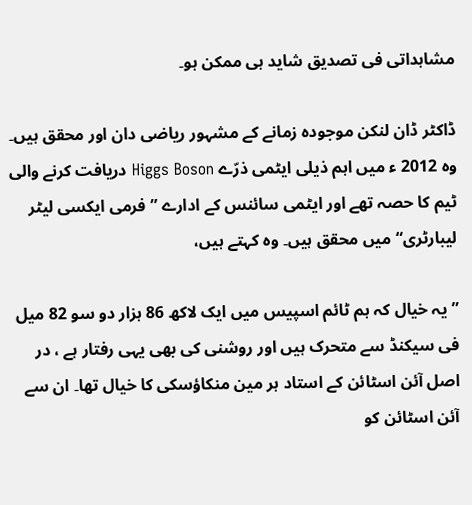مشاہداتی فی تصدیق شاید ہی ممکن ہو۔

ڈاکٹر ڈان لنکن موجودہ زمانے کے مشہور ریاضی دان اور محقق ہیں۔ وہ 2012 ء میں اہم ذیلی ایٹمی ذرّے Higgs Boson دریافت کرنے والی ٹیم کا حصہ تھے اور ایٹمی سائنس کے ادارے ” فرمی ایکسی لیٹر لیبارٹری“ میں محقق ہیں۔ وہ کہتے ہیں،

” یہ خیال کہ ہم ٹائم اسپیس میں ایک لاکھ 86 ہزار دو سو 82 میل فی سیکنڈ سے متحرک ہیں اور روشنی کی بھی یہی رفتار ہے ، در اصل آئن اسٹائن کے استاد ہر مین منکاؤسکی کا خیال تھا۔ ان سے آئن اسٹائن کو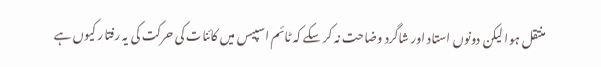منتقل ہوا لیکن دونوں استاد اور شاگرد وضاحت نہ کر سکے کہ ٹائم اسپیس میں کائنات کی حرکت کی یہ رفتار کیوں ہے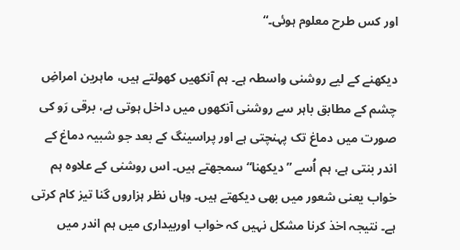اور کس طرح معلوم ہوئی۔“

دیکھنے کے لیے روشنی واسطہ ہے۔ ہم آنکھیں کھولتے ہیں، ماہرین امراضِ چشم کے مطابق باہر سے روشنی آنکھوں میں داخل ہوتی ہے، برقی رَو کی صورت میں دماغ تک پہنچتی ہے اور پراسینگ کے بعد جو شبیہ دماغ کے اندر بنتی ہے، ہم اُسے ” دیکھنا“ سمجھتے ہیں۔ اس روشنی کے علاوہ ہم خواب یعنی شعور میں بھی دیکھتے ہیں۔ وہاں نظر ہزاروں گنا تیز کام کرتی ہے۔ نتیجہ اخذ کرنا مشکل نہیں کہ خواب اوربیداری میں ہم اندر میں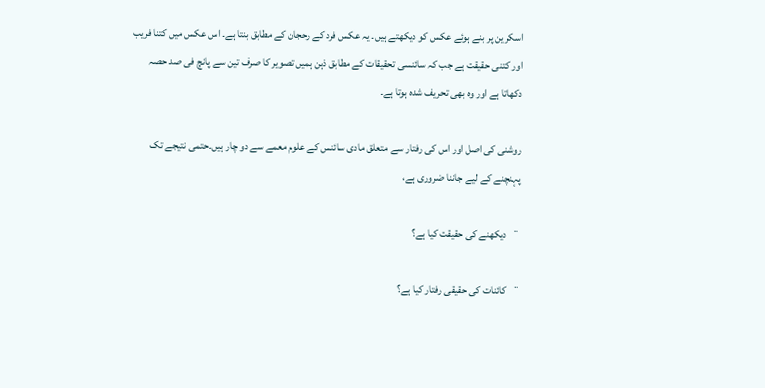اسکرین پر بنے ہوئے عکس کو دیکھتے ہیں۔ یہ عکس فرد کے رحجان کے مطابق بنتا ہے۔ اس عکس میں کتنا فریب اور کتنی حقیقت ہے جب کہ سائنسی تحقیقات کے مطابق ذہن ہمیں تصویر کا صرف تین سے پانچ فی صد حصہ دکھاتا ہے اور وہ بھی تحریف شدہ ہوتا ہے۔

روشنی کی اصل اور اس کی رفتار سے متعلق مادی سائنس کے علوم معمے سے دو چار ہیں۔حتمی نتیجے تک پہنچنے کے لیے جاننا ضروری ہے،

¨   دیکھنے کی حقیقت کیا ہے؟

¨   کائنات کی حقیقی رفتار کیا ہے؟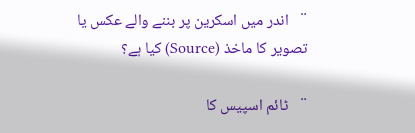¨   اندر میں اسکرین پر بننے والے عکس یا تصویر کا ماخذ (Source) کیا ہے؟

¨   ٹائم اسپیس کا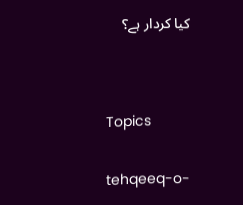کیا کردار ہے؟




Topics


tehqeeq-o-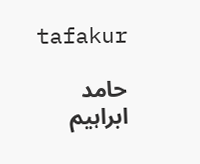tafakur

حامد ابراہیم